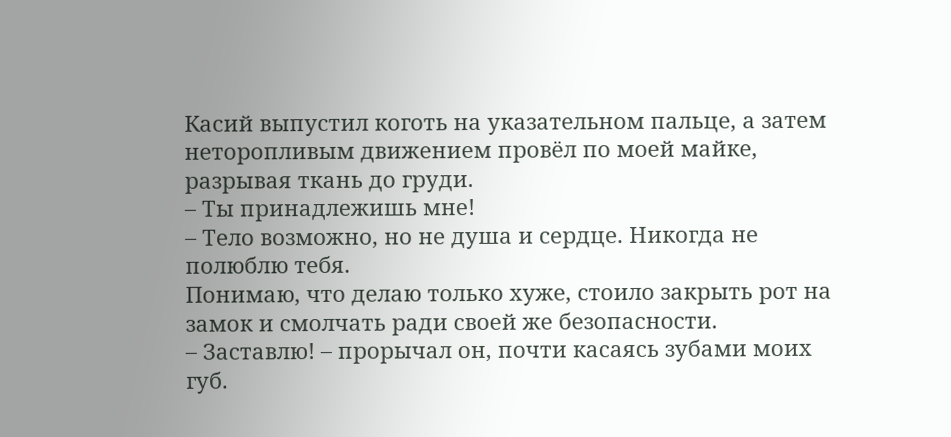Касий выпустил коготь на указательном пальце, а затем неторопливым движением провёл по моей майке, разрывая ткань до груди.
– Ты принадлежишь мне!
– Тело возможно, но не душа и сердце. Никогда не полюблю тебя.
Понимаю, что делаю только хуже, стоило закрыть рот на замок и смолчать ради своей же безопасности.
– Заставлю! – прорычал он, почти касаясь зубами моих губ.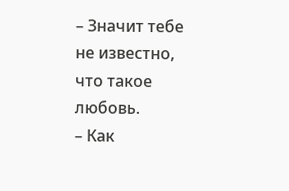– Значит тебе не известно, что такое любовь.
– Как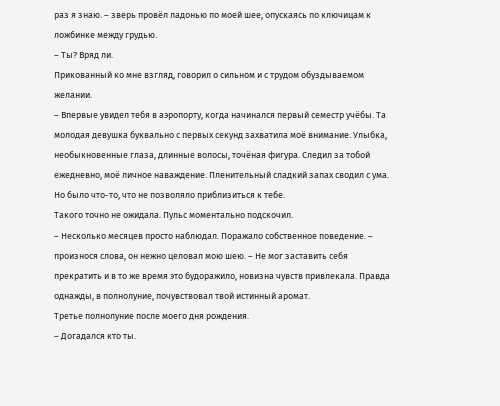раз я знаю. – зверь провёл ладонью по моей шее, опускаясь по ключицам к ложбинке между грудью.
– Ты? Вряд ли.
Прикованный ко мне взгляд, говорил о сильном и с трудом обуздываемом желании.
– Впервые увидел тебя в аэропорту, когда начинался первый семестр учёбы. Та молодая девушка буквально с первых секунд захватила моё внимание. Улыбка, необыкновенные глаза, длинные волосы, точёная фигура. Следил за тобой ежедневно, моё личное наваждение. Пленительный сладкий запах сводил с ума. Но было что-то, что не позволяло приблизиться к тебе.
Такого точно не ожидала. Пульс моментально подскочил.
– Несколько месяцев просто наблюдал. Поражало собственное поведение. – произнося слова, он нежно целовал мою шею. – Не мог заставить себя прекратить и в то же время это будоражило, новизна чувств привлекала. Правда однажды, в полнолуние, почувствовал твой истинный аромат.
Третье полнолуние после моего дня рождения.
– Догадался кто ты.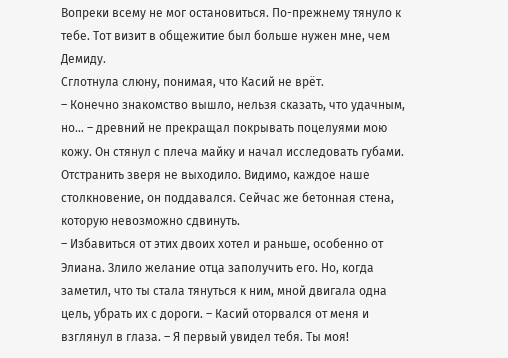Вопреки всему не мог остановиться. По-прежнему тянуло к тебе. Тот визит в общежитие был больше нужен мне, чем Демиду.
Сглотнула слюну, понимая, что Касий не врёт.
– Конечно знакомство вышло, нельзя сказать, что удачным, но… – древний не прекращал покрывать поцелуями мою кожу. Он стянул с плеча майку и начал исследовать губами.
Отстранить зверя не выходило. Видимо, каждое наше столкновение, он поддавался. Сейчас же бетонная стена, которую невозможно сдвинуть.
– Избавиться от этих двоих хотел и раньше, особенно от Элиана. Злило желание отца заполучить его. Но, когда заметил, что ты стала тянуться к ним, мной двигала одна цель, убрать их с дороги. – Касий оторвался от меня и взглянул в глаза. – Я первый увидел тебя. Ты моя!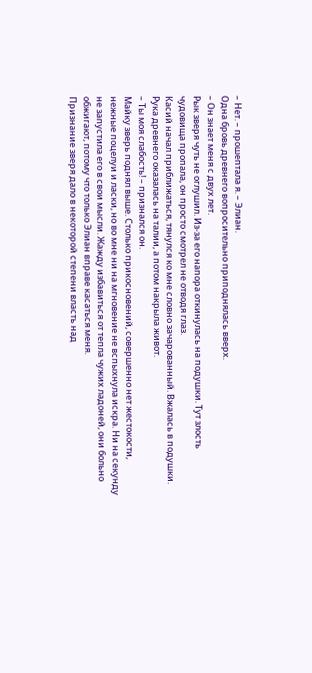– Нет. – прошептала я. – Элиан.
Одна бровь древнего вопросительно приподнялась вверх.
– Он знает меня с двух лет.
Рык зверя чуть не оглушил. Из-за его напора откинулась на подушки. Тут злость чудовища пропала, он просто смотрел не отводя глаз.
Касий начал приближаться, тянулся ко мне словно зачарованный. Вжалась в подушки. Рука древнего оказалась на талии, а потом накрыла живот.
– Ты моя слабость! – признался он.
Майку зверь поднял выше. Столько прикосновений, совершенно нет жестокости, нежные поцелуи и ласки, но во мне ни на мгновение не вспыхнула искра. Ни на секунду не запустила его в свои мысли. Жажду избавиться от тепла чужих ладоней, они больно обжигают, потому что только Элиан вправе касаться меня.
Признание зверя дало в некоторой степени власть над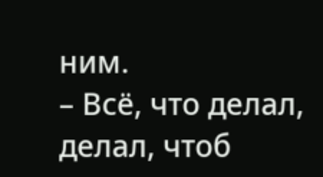ним.
– Всё, что делал, делал, чтоб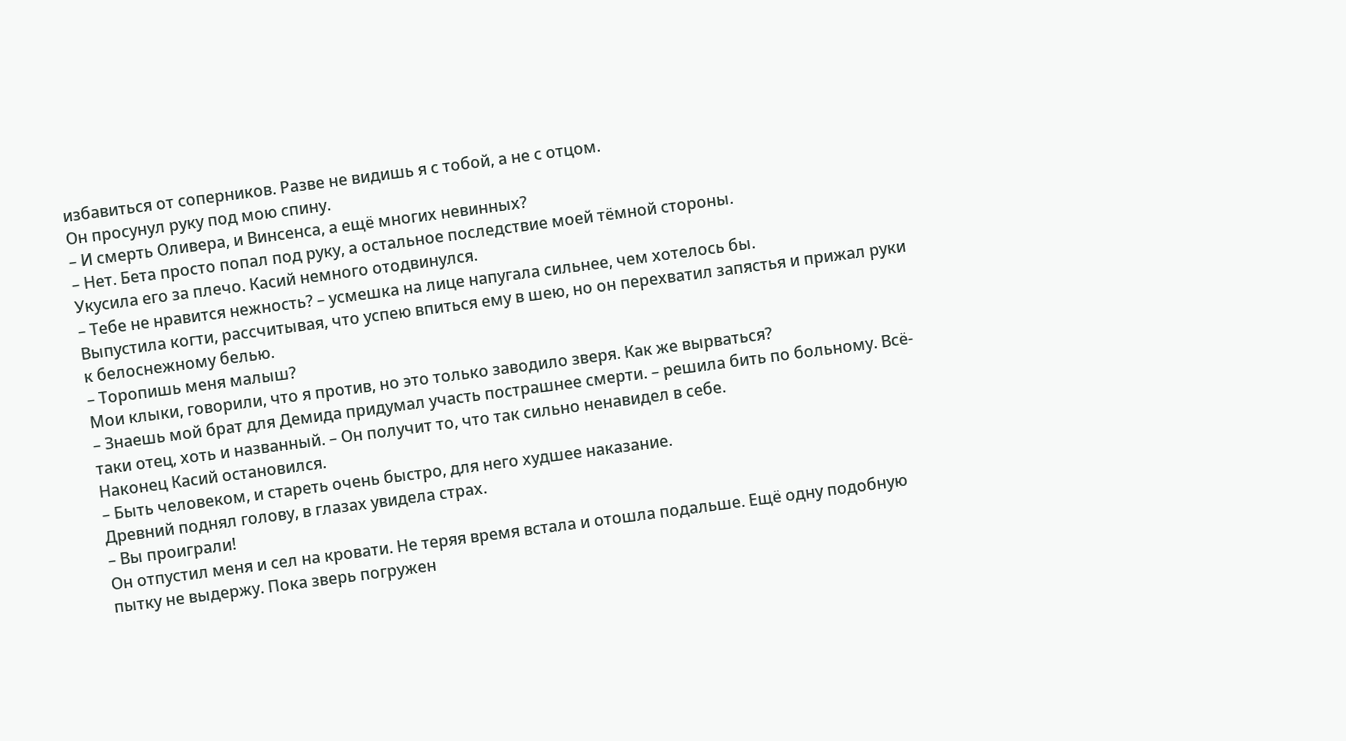избавиться от соперников. Разве не видишь я с тобой, а не с отцом.
Он просунул руку под мою спину.
– И смерть Оливера, и Винсенса, а ещё многих невинных?
– Нет. Бета просто попал под руку, а остальное последствие моей тёмной стороны.
Укусила его за плечо. Касий немного отодвинулся.
– Тебе не нравится нежность? – усмешка на лице напугала сильнее, чем хотелось бы.
Выпустила когти, рассчитывая, что успею впиться ему в шею, но он перехватил запястья и прижал руки к белоснежному белью.
– Торопишь меня малыш?
Мои клыки, говорили, что я против, но это только заводило зверя. Как же вырваться?
– Знаешь мой брат для Демида придумал участь пострашнее смерти. – решила бить по больному. Всё-таки отец, хоть и названный. – Он получит то, что так сильно ненавидел в себе.
Наконец Касий остановился.
– Быть человеком, и стареть очень быстро, для него худшее наказание.
Древний поднял голову, в глазах увидела страх.
– Вы проиграли!
Он отпустил меня и сел на кровати. Не теряя время встала и отошла подальше. Ещё одну подобную пытку не выдержу. Пока зверь погружен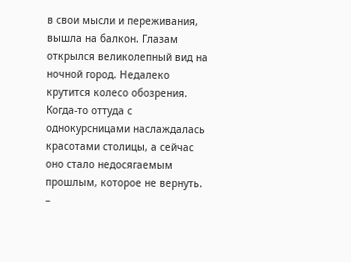в свои мысли и переживания, вышла на балкон. Глазам открылся великолепный вид на ночной город. Недалеко крутится колесо обозрения. Когда-то оттуда с однокурсницами наслаждалась красотами столицы, а сейчас оно стало недосягаемым прошлым, которое не вернуть.
–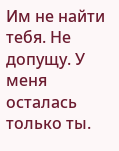Им не найти тебя. Не допущу. У меня осталась только ты.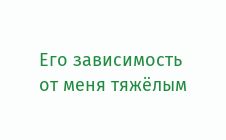Его зависимость от меня тяжёлым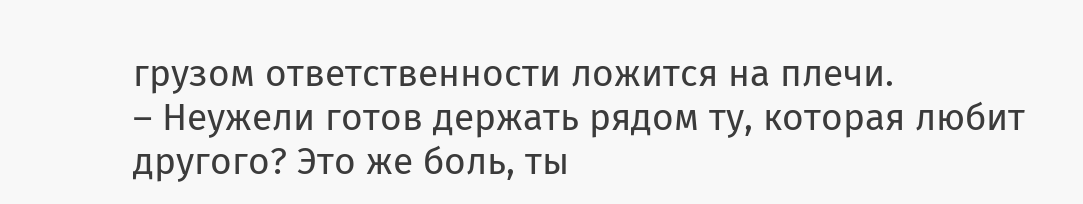грузом ответственности ложится на плечи.
– Неужели готов держать рядом ту, которая любит другого? Это же боль, ты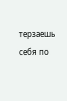терзаешь себя по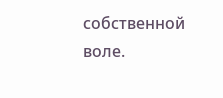собственной воле.